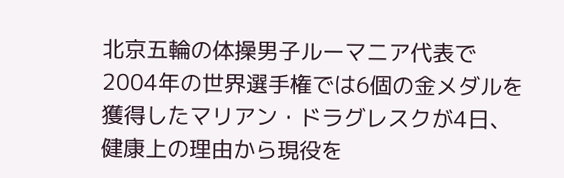北京五輪の体操男子ルーマニア代表で2004年の世界選手権では6個の金メダルを獲得したマリアン・ドラグレスクが4日、健康上の理由から現役を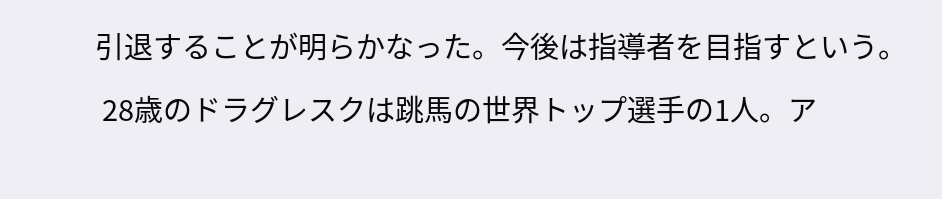引退することが明らかなった。今後は指導者を目指すという。

 28歳のドラグレスクは跳馬の世界トップ選手の1人。ア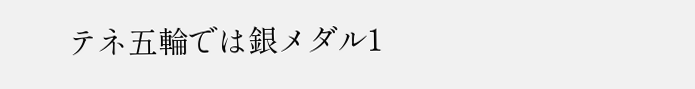テネ五輪では銀メダル1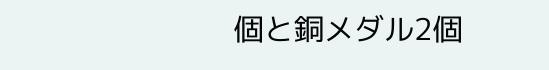個と銅メダル2個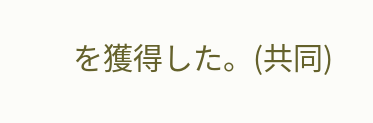を獲得した。(共同)